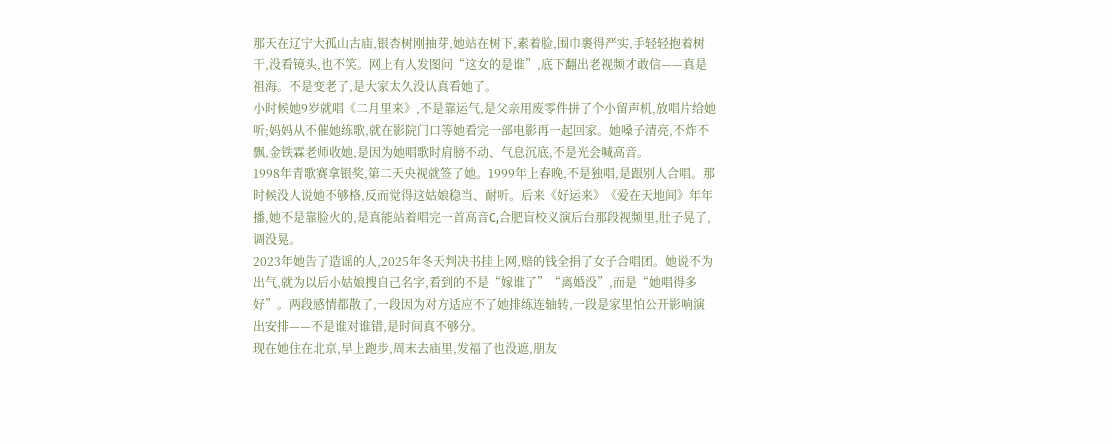那天在辽宁大孤山古庙,银杏树刚抽芽,她站在树下,素着脸,围巾裹得严实,手轻轻抱着树干,没看镜头,也不笑。网上有人发图问“这女的是谁”,底下翻出老视频才敢信——真是祖海。不是变老了,是大家太久没认真看她了。
小时候她9岁就唱《二月里来》,不是靠运气,是父亲用废零件拼了个小留声机,放唱片给她听;妈妈从不催她练歌,就在影院门口等她看完一部电影再一起回家。她嗓子清亮,不炸不飘,金铁霖老师收她,是因为她唱歌时肩膀不动、气息沉底,不是光会喊高音。
1998年青歌赛拿银奖,第二天央视就签了她。1999年上春晚,不是独唱,是跟别人合唱。那时候没人说她不够格,反而觉得这姑娘稳当、耐听。后来《好运来》《爱在天地间》年年播,她不是靠脸火的,是真能站着唱完一首高音C,合肥盲校义演后台那段视频里,肚子晃了,调没晃。
2023年她告了造谣的人,2025年冬天判决书挂上网,赔的钱全捐了女子合唱团。她说不为出气,就为以后小姑娘搜自己名字,看到的不是“嫁谁了”“离婚没”,而是“她唱得多好”。两段感情都散了,一段因为对方适应不了她排练连轴转,一段是家里怕公开影响演出安排——不是谁对谁错,是时间真不够分。
现在她住在北京,早上跑步,周末去庙里,发福了也没遮,朋友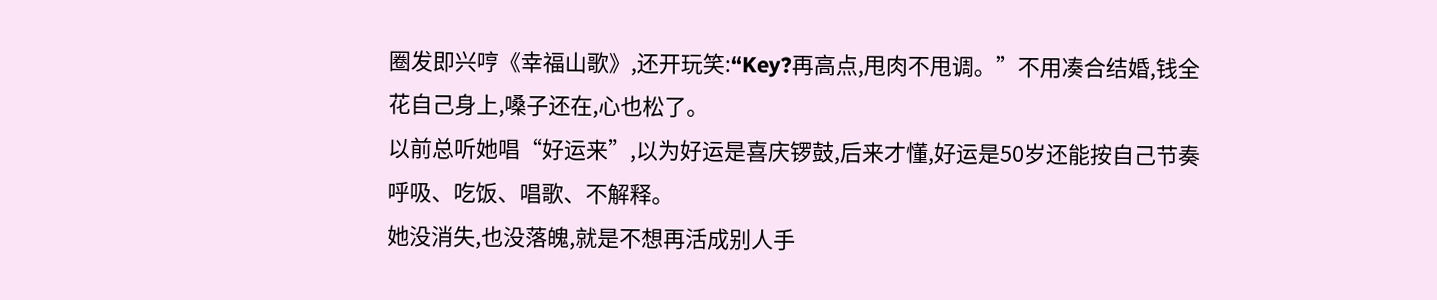圈发即兴哼《幸福山歌》,还开玩笑:“Key?再高点,甩肉不甩调。”不用凑合结婚,钱全花自己身上,嗓子还在,心也松了。
以前总听她唱“好运来”,以为好运是喜庆锣鼓,后来才懂,好运是50岁还能按自己节奏呼吸、吃饭、唱歌、不解释。
她没消失,也没落魄,就是不想再活成别人手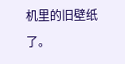机里的旧壁纸了。